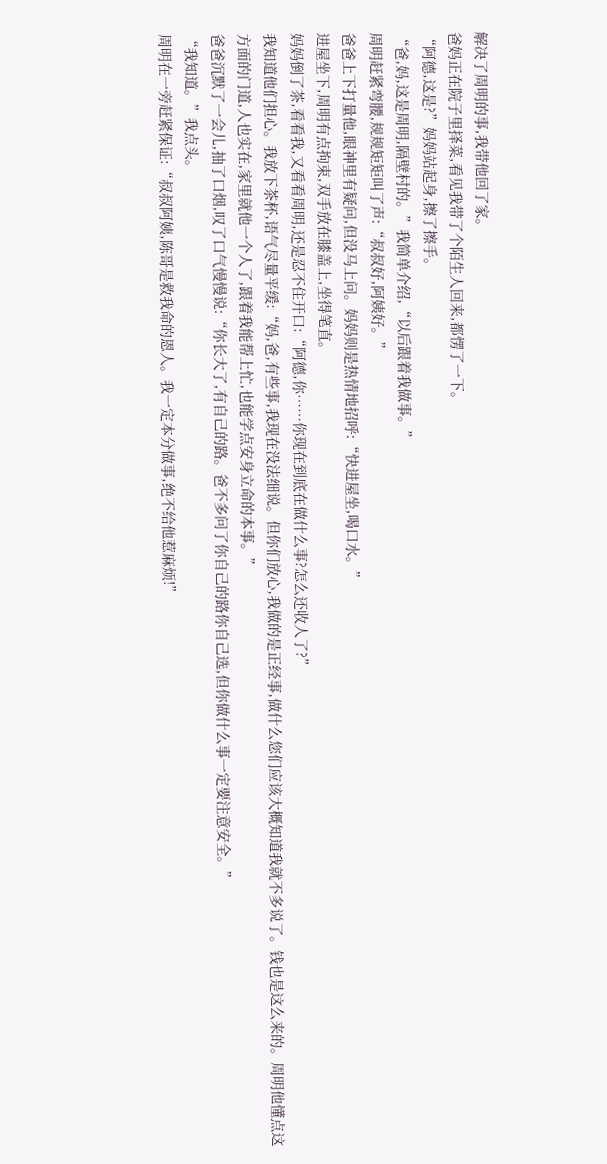解决了周明的事,我带他回了家。
爸妈正在院子里择菜,看见我带了个陌生人回来,都愣了一下。
“阿德,这是?”妈妈站起身,擦了擦手。
“爸,妈,这是周明,隔壁村的。”我简单介绍,“以后跟着我做事。”
周明赶紧弯腰,规规矩矩叫了声:“叔叔好,阿姨好。”
爸爸上下打量他,眼神里有疑问,但没马上问。妈妈则是热情地招呼:“快进屋坐,喝口水。”
进屋坐下,周明有点拘束,双手放在膝盖上,坐得笔直。
妈妈倒了茶,看看我,又看看周明,还是忍不住开口:“阿德,你……你现在到底在做什么事?怎么还收人了?”
我知道他们担心。我放下茶杯,语气尽量平缓:“妈,爸,有些事,我现在没法细说。但你们放心,我做的是正经事,做什么您们应该大概知道我就不多说了。钱也是这么来的。周明他懂点这方面的门道,人也实在,家里就他一个人了,跟着我能帮上忙,也能学点安身立命的本事。”
爸爸沉默了一会儿,抽了口烟,叹了口气慢慢说:“你长大了,有自己的路。爸不多问了你自己的路你自己选,但你做什么事一定要注意安全。”
“我知道。”我点头。
周明在一旁赶紧保证:“叔叔阿姨,陈哥是救我命的恩人。我一定本分做事,绝不给他惹麻烦!”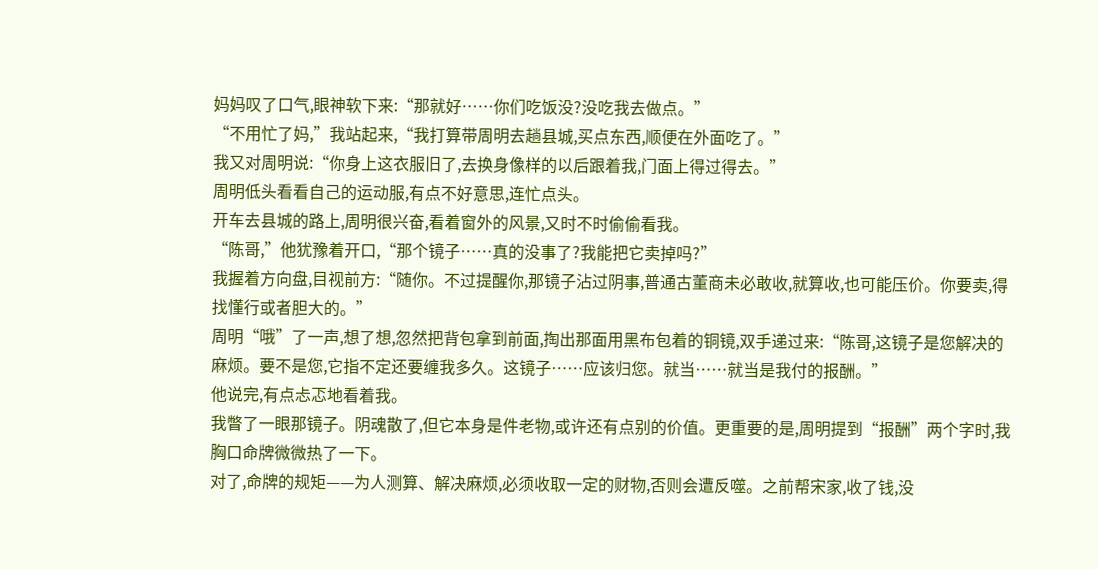妈妈叹了口气,眼神软下来:“那就好……你们吃饭没?没吃我去做点。”
“不用忙了妈,”我站起来,“我打算带周明去趟县城,买点东西,顺便在外面吃了。”
我又对周明说:“你身上这衣服旧了,去换身像样的以后跟着我,门面上得过得去。”
周明低头看看自己的运动服,有点不好意思,连忙点头。
开车去县城的路上,周明很兴奋,看着窗外的风景,又时不时偷偷看我。
“陈哥,”他犹豫着开口,“那个镜子……真的没事了?我能把它卖掉吗?”
我握着方向盘,目视前方:“随你。不过提醒你,那镜子沾过阴事,普通古董商未必敢收,就算收,也可能压价。你要卖,得找懂行或者胆大的。”
周明“哦”了一声,想了想,忽然把背包拿到前面,掏出那面用黑布包着的铜镜,双手递过来:“陈哥,这镜子是您解决的麻烦。要不是您,它指不定还要缠我多久。这镜子……应该归您。就当……就当是我付的报酬。”
他说完,有点忐忑地看着我。
我瞥了一眼那镜子。阴魂散了,但它本身是件老物,或许还有点别的价值。更重要的是,周明提到“报酬”两个字时,我胸口命牌微微热了一下。
对了,命牌的规矩——为人测算、解决麻烦,必须收取一定的财物,否则会遭反噬。之前帮宋家,收了钱,没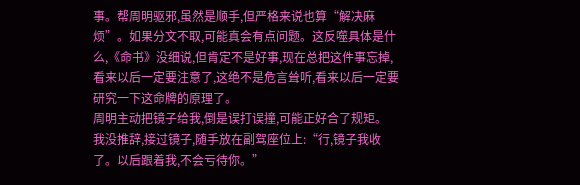事。帮周明驱邪,虽然是顺手,但严格来说也算“解决麻烦”。如果分文不取,可能真会有点问题。这反噬具体是什么,《命书》没细说,但肯定不是好事,现在总把这件事忘掉,看来以后一定要注意了,这绝不是危言耸听,看来以后一定要研究一下这命牌的原理了。
周明主动把镜子给我,倒是误打误撞,可能正好合了规矩。
我没推辞,接过镜子,随手放在副驾座位上:“行,镜子我收了。以后跟着我,不会亏待你。”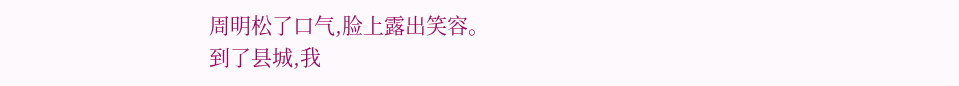周明松了口气,脸上露出笑容。
到了县城,我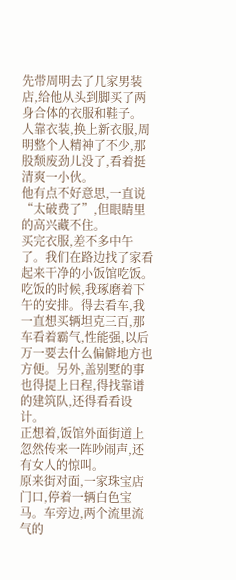先带周明去了几家男装店,给他从头到脚买了两身合体的衣服和鞋子。
人靠衣装,换上新衣服,周明整个人精神了不少,那股颓废劲儿没了,看着挺清爽一小伙。
他有点不好意思,一直说“太破费了”,但眼睛里的高兴藏不住。
买完衣服,差不多中午了。我们在路边找了家看起来干净的小饭馆吃饭。
吃饭的时候,我琢磨着下午的安排。得去看车,我一直想买辆坦克三百,那车看着霸气,性能强,以后万一要去什么偏僻地方也方便。另外,盖别墅的事也得提上日程,得找靠谱的建筑队,还得看看设计。
正想着,饭馆外面街道上忽然传来一阵吵闹声,还有女人的惊叫。
原来街对面,一家珠宝店门口,停着一辆白色宝马。车旁边,两个流里流气的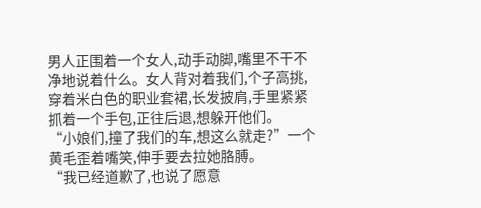男人正围着一个女人,动手动脚,嘴里不干不净地说着什么。女人背对着我们,个子高挑,穿着米白色的职业套裙,长发披肩,手里紧紧抓着一个手包,正往后退,想躲开他们。
“小娘们,撞了我们的车,想这么就走?”一个黄毛歪着嘴笑,伸手要去拉她胳膊。
“我已经道歉了,也说了愿意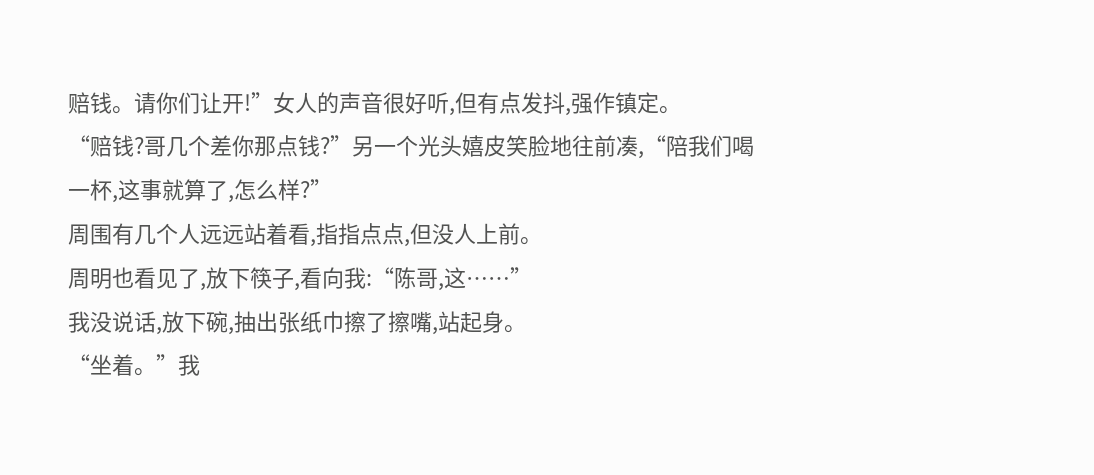赔钱。请你们让开!”女人的声音很好听,但有点发抖,强作镇定。
“赔钱?哥几个差你那点钱?”另一个光头嬉皮笑脸地往前凑,“陪我们喝一杯,这事就算了,怎么样?”
周围有几个人远远站着看,指指点点,但没人上前。
周明也看见了,放下筷子,看向我:“陈哥,这……”
我没说话,放下碗,抽出张纸巾擦了擦嘴,站起身。
“坐着。”我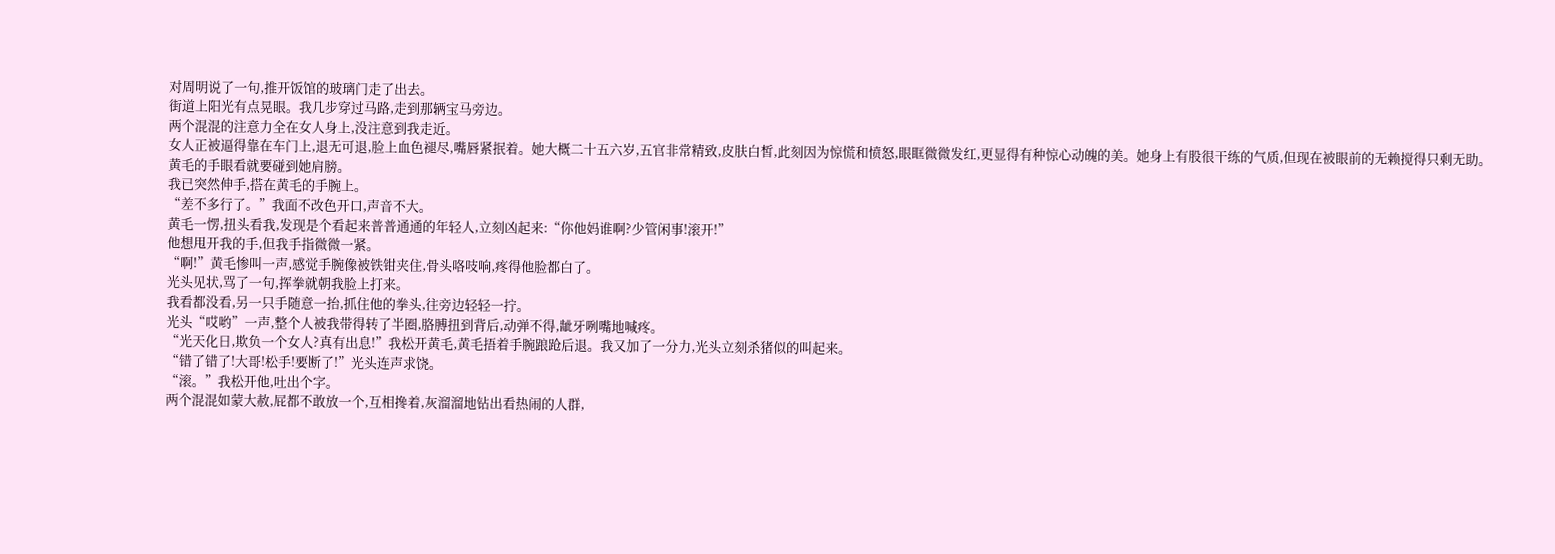对周明说了一句,推开饭馆的玻璃门走了出去。
街道上阳光有点晃眼。我几步穿过马路,走到那辆宝马旁边。
两个混混的注意力全在女人身上,没注意到我走近。
女人正被逼得靠在车门上,退无可退,脸上血色褪尽,嘴唇紧抿着。她大概二十五六岁,五官非常精致,皮肤白皙,此刻因为惊慌和愤怒,眼眶微微发红,更显得有种惊心动魄的美。她身上有股很干练的气质,但现在被眼前的无赖搅得只剩无助。
黄毛的手眼看就要碰到她肩膀。
我已突然伸手,搭在黄毛的手腕上。
“差不多行了。”我面不改色开口,声音不大。
黄毛一愣,扭头看我,发现是个看起来普普通通的年轻人,立刻凶起来:“你他妈谁啊?少管闲事!滚开!”
他想甩开我的手,但我手指微微一紧。
“啊!”黄毛惨叫一声,感觉手腕像被铁钳夹住,骨头咯吱响,疼得他脸都白了。
光头见状,骂了一句,挥拳就朝我脸上打来。
我看都没看,另一只手随意一抬,抓住他的拳头,往旁边轻轻一拧。
光头“哎哟”一声,整个人被我带得转了半圈,胳膊扭到背后,动弹不得,龇牙咧嘴地喊疼。
“光天化日,欺负一个女人?真有出息!”我松开黄毛,黄毛捂着手腕踉跄后退。我又加了一分力,光头立刻杀猪似的叫起来。
“错了错了!大哥!松手!要断了!”光头连声求饶。
“滚。”我松开他,吐出个字。
两个混混如蒙大赦,屁都不敢放一个,互相搀着,灰溜溜地钻出看热闹的人群,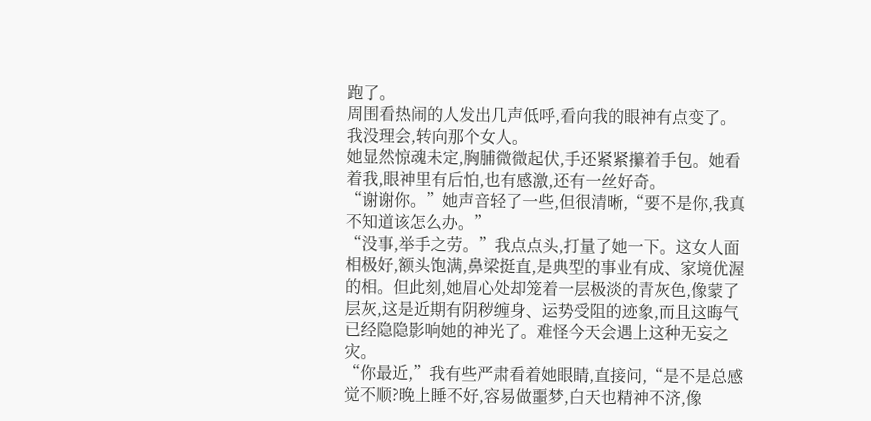跑了。
周围看热闹的人发出几声低呼,看向我的眼神有点变了。
我没理会,转向那个女人。
她显然惊魂未定,胸脯微微起伏,手还紧紧攥着手包。她看着我,眼神里有后怕,也有感激,还有一丝好奇。
“谢谢你。”她声音轻了一些,但很清晰,“要不是你,我真不知道该怎么办。”
“没事,举手之劳。”我点点头,打量了她一下。这女人面相极好,额头饱满,鼻梁挺直,是典型的事业有成、家境优渥的相。但此刻,她眉心处却笼着一层极淡的青灰色,像蒙了层灰,这是近期有阴秽缠身、运势受阻的迹象,而且这晦气已经隐隐影响她的神光了。难怪今天会遇上这种无妄之灾。
“你最近,”我有些严肃看着她眼睛,直接问,“是不是总感觉不顺?晚上睡不好,容易做噩梦,白天也精神不济,像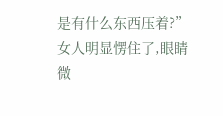是有什么东西压着?”
女人明显愣住了,眼睛微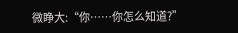微睁大:“你……你怎么知道?”